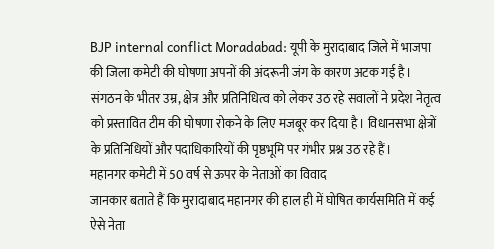BJP internal conflict Moradabad: यूपी के मुरादाबाद जिले में भाजपा की जिला कमेटी की घोषणा अपनों की अंदरूनी जंग के कारण अटक गई है। संगठन के भीतर उम्र, क्षेत्र और प्रतिनिधित्व को लेकर उठ रहे सवालों ने प्रदेश नेतृत्व को प्रस्तावित टीम की घोषणा रोकने के लिए मजबूर कर दिया है। विधानसभा क्षेत्रों के प्रतिनिधियों और पदाधिकारियों की पृष्ठभूमि पर गंभीर प्रश्न उठ रहे हैं।
महानगर कमेटी में 50 वर्ष से ऊपर के नेताओं का विवाद
जानकार बताते हैं कि मुरादाबाद महानगर की हाल ही में घोषित कार्यसमिति में कई ऐसे नेता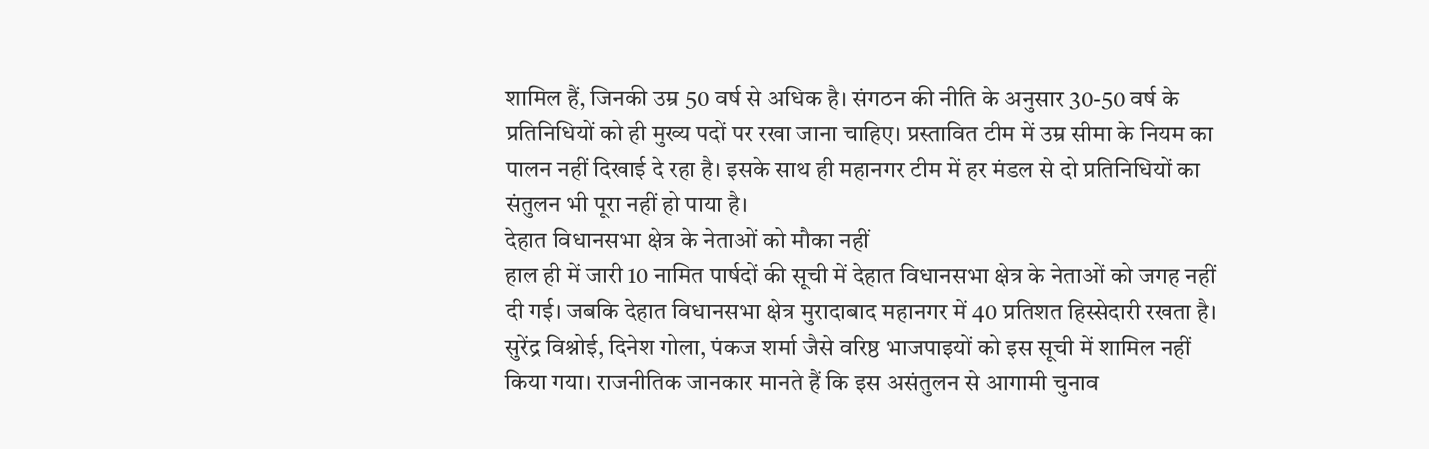शामिल हैं, जिनकी उम्र 50 वर्ष से अधिक है। संगठन की नीति के अनुसार 30-50 वर्ष के प्रतिनिधियों को ही मुख्य पदों पर रखा जाना चाहिए। प्रस्तावित टीम में उम्र सीमा के नियम का पालन नहीं दिखाई दे रहा है। इसके साथ ही महानगर टीम में हर मंडल से दो प्रतिनिधियों का संतुलन भी पूरा नहीं हो पाया है।
देहात विधानसभा क्षेत्र के नेताओं को मौका नहीं
हाल ही में जारी 10 नामित पार्षदों की सूची में देहात विधानसभा क्षेत्र के नेताओं को जगह नहीं दी गई। जबकि देहात विधानसभा क्षेत्र मुरादाबाद महानगर में 40 प्रतिशत हिस्सेदारी रखता है। सुरेंद्र विश्नोई, दिनेश गोला, पंकज शर्मा जैसे वरिष्ठ भाजपाइयों को इस सूची में शामिल नहीं किया गया। राजनीतिक जानकार मानते हैं कि इस असंतुलन से आगामी चुनाव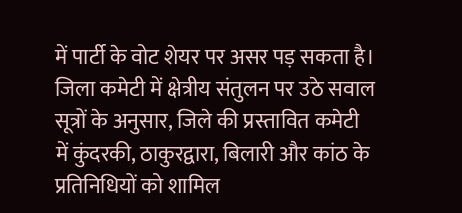में पार्टी के वोट शेयर पर असर पड़ सकता है।
जिला कमेटी में क्षेत्रीय संतुलन पर उठे सवाल
सूत्रों के अनुसार, जिले की प्रस्तावित कमेटी में कुंदरकी, ठाकुरद्वारा, बिलारी और कांठ के प्रतिनिधियों को शामिल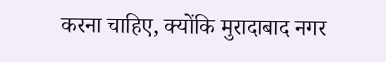करना चाहिए, क्योंकि मुरादाबाद नगर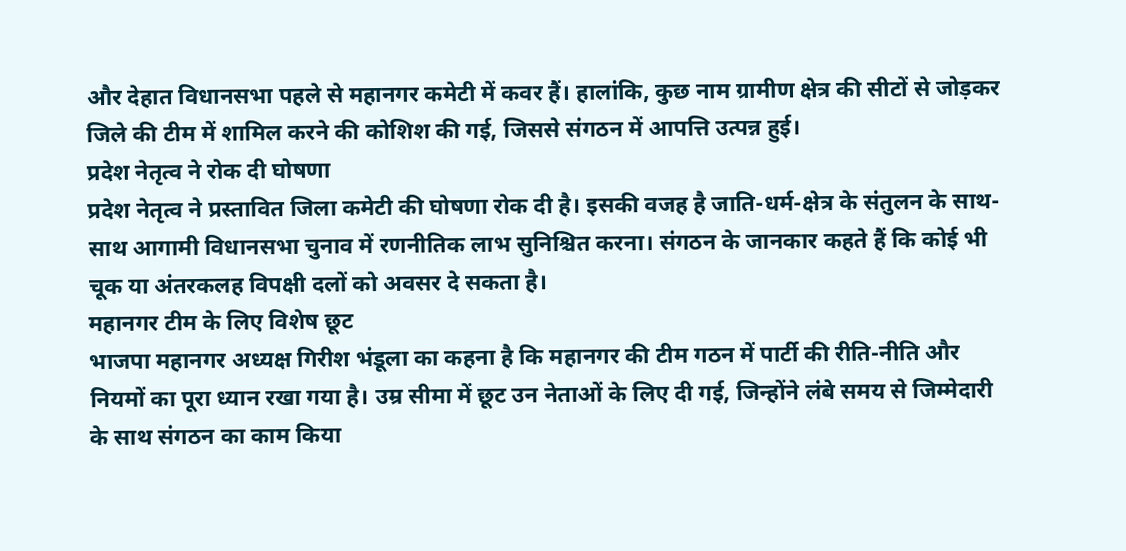और देहात विधानसभा पहले से महानगर कमेटी में कवर हैं। हालांकि, कुछ नाम ग्रामीण क्षेत्र की सीटों से जोड़कर जिले की टीम में शामिल करने की कोशिश की गई, जिससे संगठन में आपत्ति उत्पन्न हुई।
प्रदेश नेतृत्व ने रोक दी घोषणा
प्रदेश नेतृत्व ने प्रस्तावित जिला कमेटी की घोषणा रोक दी है। इसकी वजह है जाति-धर्म-क्षेत्र के संतुलन के साथ-साथ आगामी विधानसभा चुनाव में रणनीतिक लाभ सुनिश्चित करना। संगठन के जानकार कहते हैं कि कोई भी चूक या अंतरकलह विपक्षी दलों को अवसर दे सकता है।
महानगर टीम के लिए विशेष छूट
भाजपा महानगर अध्यक्ष गिरीश भंडूला का कहना है कि महानगर की टीम गठन में पार्टी की रीति-नीति और नियमों का पूरा ध्यान रखा गया है। उम्र सीमा में छूट उन नेताओं के लिए दी गई, जिन्होंने लंबे समय से जिम्मेदारी के साथ संगठन का काम किया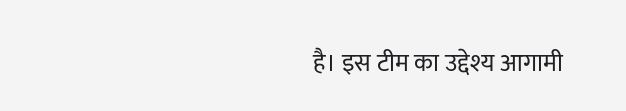है। इस टीम का उद्देश्य आगामी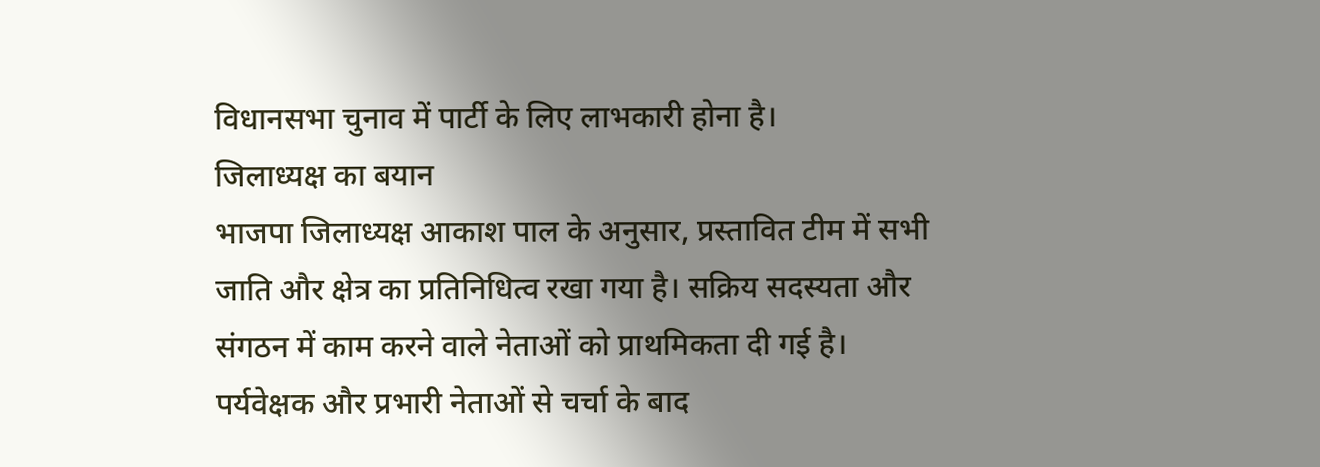विधानसभा चुनाव में पार्टी के लिए लाभकारी होना है।
जिलाध्यक्ष का बयान
भाजपा जिलाध्यक्ष आकाश पाल के अनुसार, प्रस्तावित टीम में सभी जाति और क्षेत्र का प्रतिनिधित्व रखा गया है। सक्रिय सदस्यता और संगठन में काम करने वाले नेताओं को प्राथमिकता दी गई है। पर्यवेक्षक और प्रभारी नेताओं से चर्चा के बाद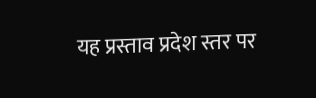यह प्रस्ताव प्रदेश स्तर पर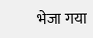भेजा गया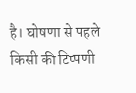है। घोषणा से पहले किसी की टिप्पणी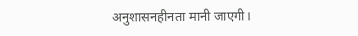अनुशासनहीनता मानी जाएगी।